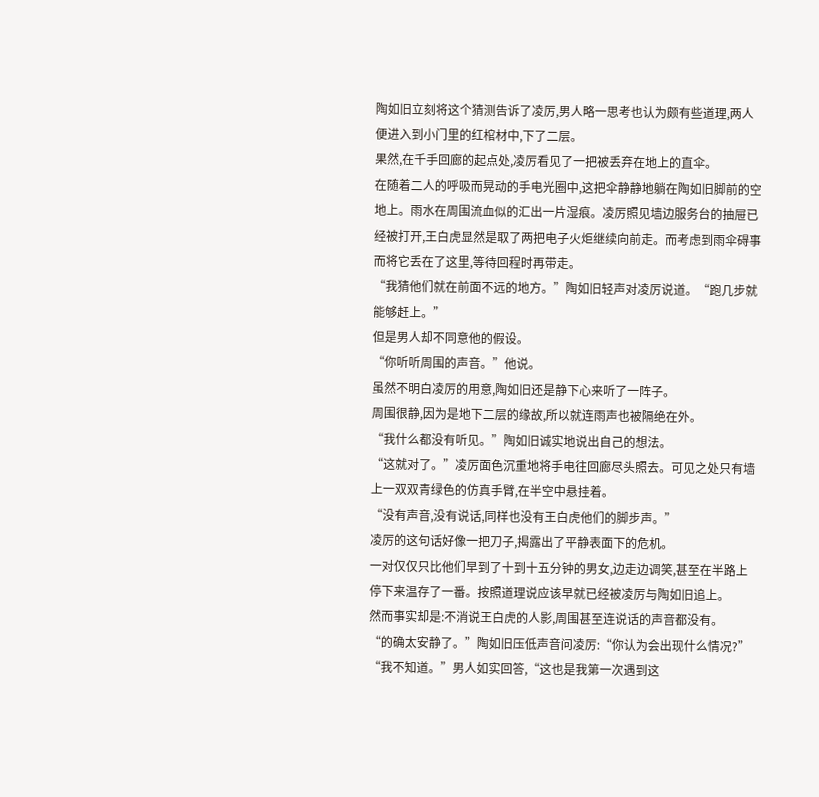陶如旧立刻将这个猜测告诉了凌厉,男人略一思考也认为颇有些道理,两人便进入到小门里的红棺材中,下了二层。
果然,在千手回廊的起点处,凌厉看见了一把被丢弃在地上的直伞。
在随着二人的呼吸而晃动的手电光圈中,这把伞静静地躺在陶如旧脚前的空地上。雨水在周围流血似的汇出一片湿痕。凌厉照见墙边服务台的抽屉已经被打开,王白虎显然是取了两把电子火炬继续向前走。而考虑到雨伞碍事而将它丢在了这里,等待回程时再带走。
“我猜他们就在前面不远的地方。”陶如旧轻声对凌厉说道。“跑几步就能够赶上。”
但是男人却不同意他的假设。
“你听听周围的声音。”他说。
虽然不明白凌厉的用意,陶如旧还是静下心来听了一阵子。
周围很静,因为是地下二层的缘故,所以就连雨声也被隔绝在外。
“我什么都没有听见。”陶如旧诚实地说出自己的想法。
“这就对了。”凌厉面色沉重地将手电往回廊尽头照去。可见之处只有墙上一双双青绿色的仿真手臂,在半空中悬挂着。
“没有声音,没有说话,同样也没有王白虎他们的脚步声。”
凌厉的这句话好像一把刀子,揭露出了平静表面下的危机。
一对仅仅只比他们早到了十到十五分钟的男女,边走边调笑,甚至在半路上停下来温存了一番。按照道理说应该早就已经被凌厉与陶如旧追上。
然而事实却是:不消说王白虎的人影,周围甚至连说话的声音都没有。
“的确太安静了。”陶如旧压低声音问凌厉:“你认为会出现什么情况?”
“我不知道。”男人如实回答,“这也是我第一次遇到这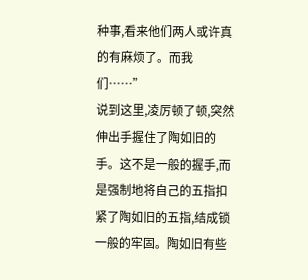种事,看来他们两人或许真的有麻烦了。而我们……”
说到这里,凌厉顿了顿,突然伸出手握住了陶如旧的手。这不是一般的握手,而是强制地将自己的五指扣紧了陶如旧的五指,结成锁一般的牢固。陶如旧有些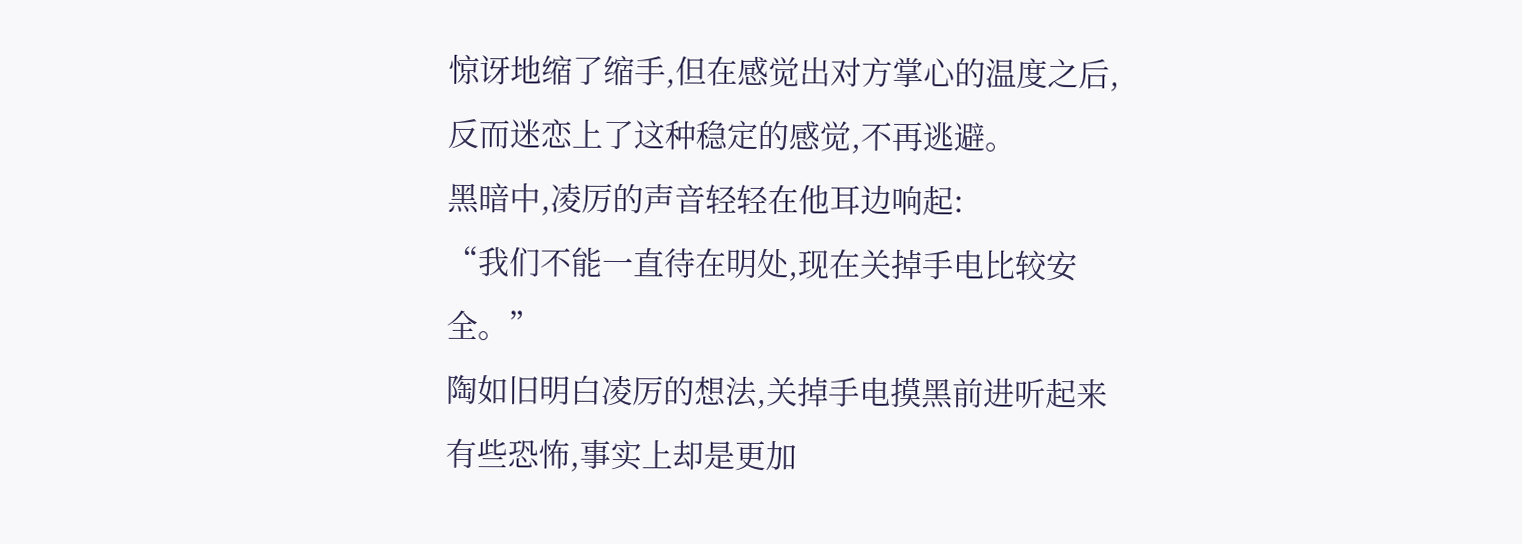惊讶地缩了缩手,但在感觉出对方掌心的温度之后,反而迷恋上了这种稳定的感觉,不再逃避。
黑暗中,凌厉的声音轻轻在他耳边响起:
“我们不能一直待在明处,现在关掉手电比较安全。”
陶如旧明白凌厉的想法,关掉手电摸黑前进听起来有些恐怖,事实上却是更加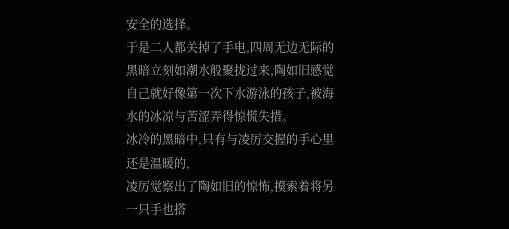安全的选择。
于是二人都关掉了手电,四周无边无际的黑暗立刻如潮水般聚拢过来,陶如旧感觉自己就好像第一次下水游泳的孩子,被海水的冰凉与苦涩弄得惊慌失措。
冰冷的黑暗中,只有与凌厉交握的手心里还是温暖的,
凌厉觉察出了陶如旧的惊怖,摸索着将另一只手也搭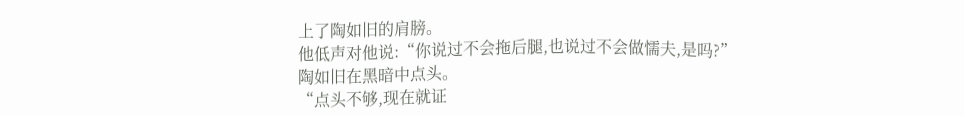上了陶如旧的肩膀。
他低声对他说:“你说过不会拖后腿,也说过不会做懦夫,是吗?”
陶如旧在黑暗中点头。
“点头不够,现在就证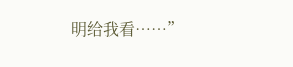明给我看……”